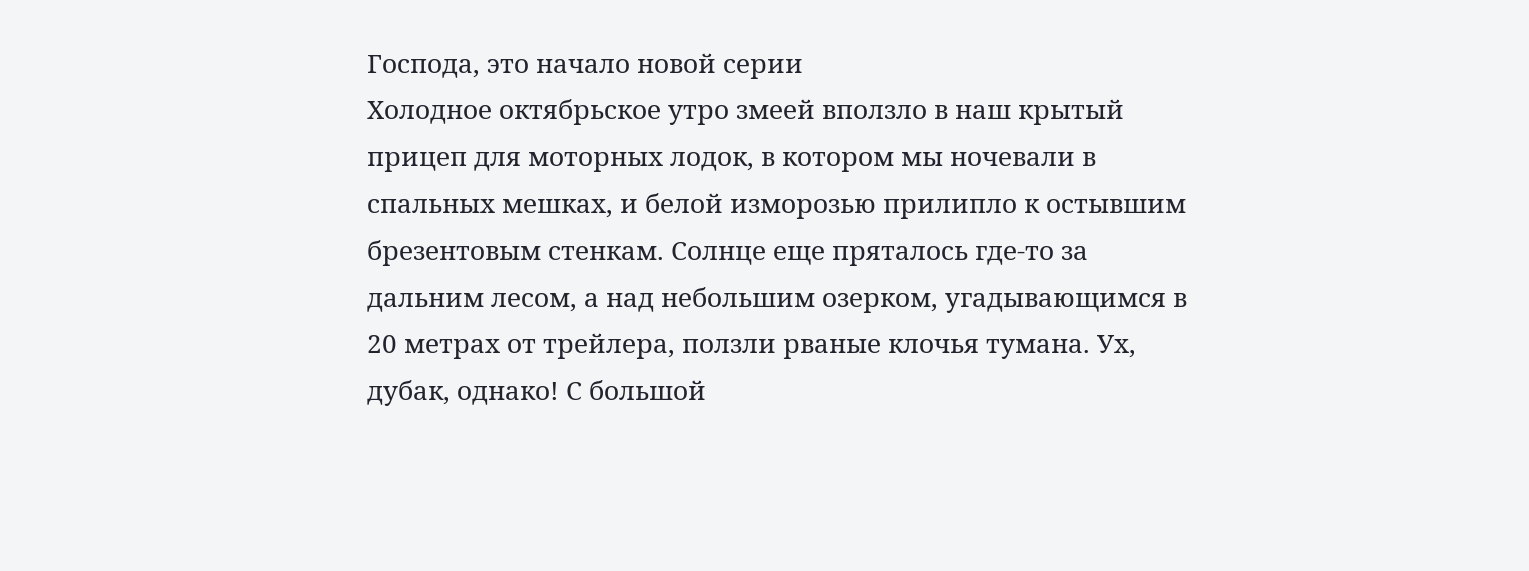Господа, это начало новой серии
Холодное октябрьское утро змеей вползло в наш крытый прицеп для моторных лодок, в котором мы ночевали в спальных мешках, и белой изморозью прилипло к остывшим брезентовым стенкам. Солнце еще пряталось где-то за дальним лесом, а над небольшим озерком, угадывающимся в 20 метрах от трейлера, ползли рваные клочья тумана. Ух, дубак, однако! С большой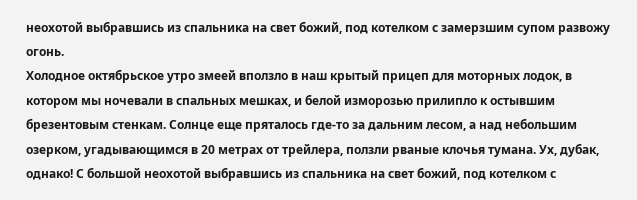неохотой выбравшись из спальника на свет божий, под котелком с замерзшим супом развожу огонь.
Холодное октябрьское утро змеей вползло в наш крытый прицеп для моторных лодок, в котором мы ночевали в спальных мешках, и белой изморозью прилипло к остывшим брезентовым стенкам. Солнце еще пряталось где-то за дальним лесом, а над небольшим озерком, угадывающимся в 20 метрах от трейлера, ползли рваные клочья тумана. Ух, дубак, однако! С большой неохотой выбравшись из спальника на свет божий, под котелком с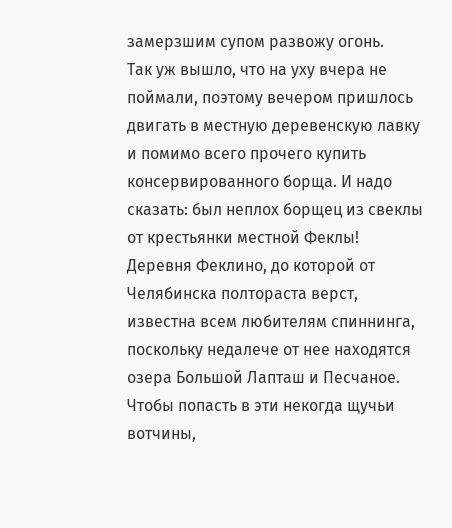замерзшим супом развожу огонь.
Так уж вышло, что на уху вчера не поймали, поэтому вечером пришлось двигать в местную деревенскую лавку и помимо всего прочего купить консервированного борща. И надо сказать: был неплох борщец из свеклы от крестьянки местной Феклы!
Деревня Феклино, до которой от Челябинска полтораста верст, известна всем любителям спиннинга, поскольку недалече от нее находятся озера Большой Лапташ и Песчаное. Чтобы попасть в эти некогда щучьи вотчины,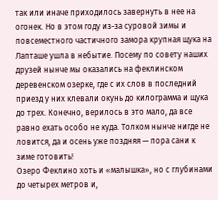так или иначе приходилось завернуть в нее на огонек. Но в этом году из-за суровой зимы и повсеместного частичного замора крупная щука на Лапташе ушла в небытие. Посему по совету наших друзей нынче мы оказались на феклинском деревенском озерке, где с их слов в последний приезд у них клевали окунь до килограмма и щука до трех. Конечно, верилось в это мало, да все равно ехать особо не куда. Толком нынче нигде не ловится, да и осень уже поздняя — пора сани к зиме готовить!
Озеро Феклино хоть и «малышка», но с глубинами до четырех метров и,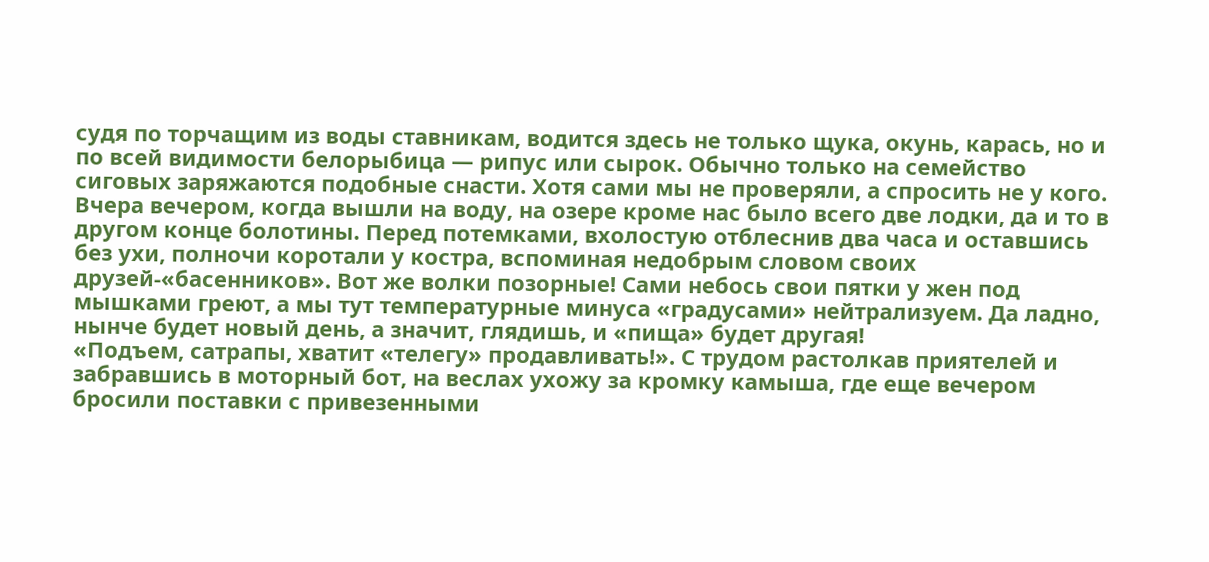судя по торчащим из воды ставникам, водится здесь не только щука, окунь, карась, но и по всей видимости белорыбица — рипус или сырок. Обычно только на семейство сиговых заряжаются подобные снасти. Хотя сами мы не проверяли, а спросить не у кого. Вчера вечером, когда вышли на воду, на озере кроме нас было всего две лодки, да и то в другом конце болотины. Перед потемками, вхолостую отблеснив два часа и оставшись без ухи, полночи коротали у костра, вспоминая недобрым словом своих друзей-«басенников». Вот же волки позорные! Сами небось свои пятки у жен под мышками греют, а мы тут температурные минуса «градусами» нейтрализуем. Да ладно, нынче будет новый день, а значит, глядишь, и «пища» будет другая!
«Подъем, сатрапы, хватит «телегу» продавливать!». С трудом растолкав приятелей и забравшись в моторный бот, на веслах ухожу за кромку камыша, где еще вечером бросили поставки с привезенными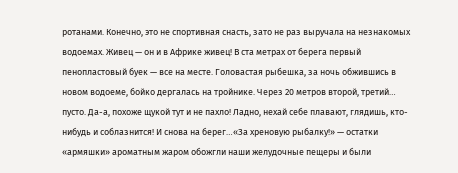ротанами. Конечно, это не спортивная снасть, зато не раз выручала на незнакомых водоемах. Живец — он и в Африке живец! В ста метрах от берега первый пенопластовый буек — все на месте. Головастая рыбешка, за ночь обжившись в новом водоеме, бойко дергалась на тройнике. Через 20 метров второй, третий… пусто. Да-а, похоже щукой тут и не пахло! Ладно, нехай себе плавают, глядишь, кто-нибудь и соблазнится! И снова на берег…«За хреновую рыбалку!» — остатки «армяшки» ароматным жаром обожгли наши желудочные пещеры и были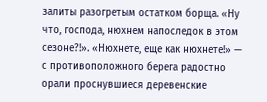залиты разогретым остатком борща. «Ну что, господа, нюхнем напоследок в этом сезоне?!». «Нюхнете, еще как нюхнете!» — с противоположного берега радостно орали проснувшиеся деревенские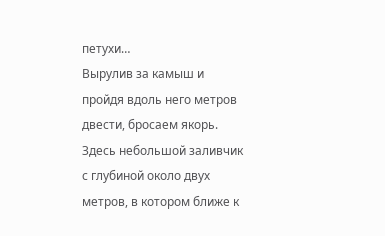петухи…
Вырулив за камыш и пройдя вдоль него метров двести, бросаем якорь. Здесь небольшой заливчик с глубиной около двух метров, в котором ближе к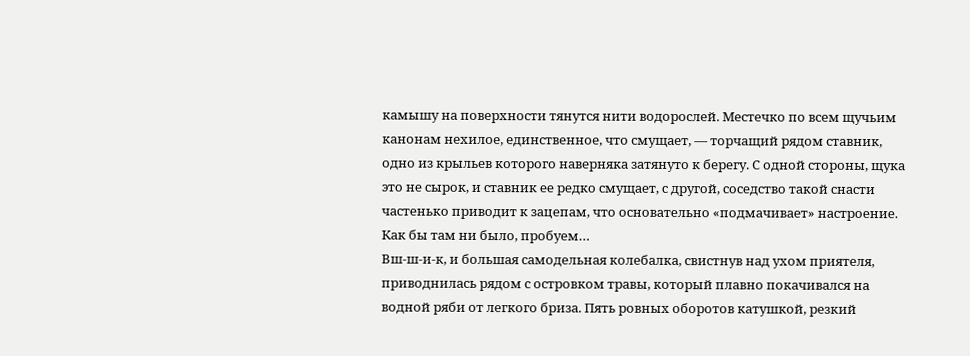камышу на поверхности тянутся нити водорослей. Местечко по всем щучьим канонам нехилое, единственное, что смущает, — торчащий рядом ставник, одно из крыльев которого наверняка затянуто к берегу. С одной стороны, щука это не сырок, и ставник ее редко смущает, с другой, соседство такой снасти частенько приводит к зацепам, что основательно «подмачивает» настроение. Как бы там ни было, пробуем…
Вш-ш-и-к, и большая самодельная колебалка, свистнув над ухом приятеля, приводнилась рядом с островком травы, который плавно покачивался на водной ряби от легкого бриза. Пять ровных оборотов катушкой, резкий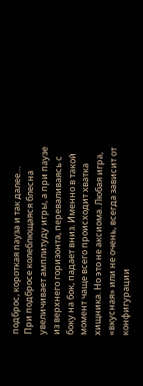подброс, короткая пауза и так далее…
При подбросе колеблющаяся блесна увеличивает амплитуду игры, а при паузе из верхнего горизонта, переваливаясь с боку на бок, падает вниз. Именно в такой момент чаще всего происходит хватка хищника. Но это не аксиома. Любая игра, «вкусная» или не очень, всегда зависит от конфигурации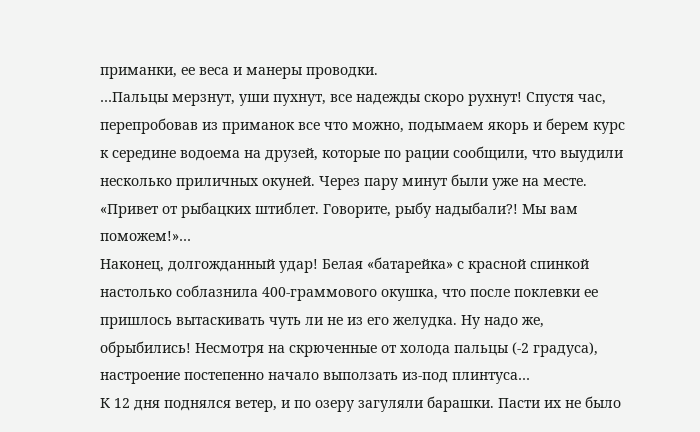приманки, ее веса и манеры проводки.
…Пальцы мерзнут, уши пухнут, все надежды скоро рухнут! Спустя час, перепробовав из приманок все что можно, подымаем якорь и берем курс к середине водоема на друзей, которые по рации сообщили, что выудили несколько приличных окуней. Через пару минут были уже на месте. «Привет от рыбацких штиблет. Говорите, рыбу надыбали?! Мы вам поможем!»…
Наконец, долгожданный удар! Белая «батарейка» с красной спинкой настолько соблазнила 400-граммового окушка, что после поклевки ее пришлось вытаскивать чуть ли не из его желудка. Ну надо же, обрыбились! Несмотря на скрюченные от холода пальцы (-2 градуса), настроение постепенно начало выползать из-под плинтуса…
К 12 дня поднялся ветер, и по озеру загуляли барашки. Пасти их не было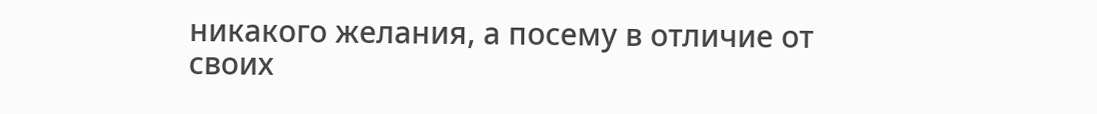никакого желания, а посему в отличие от своих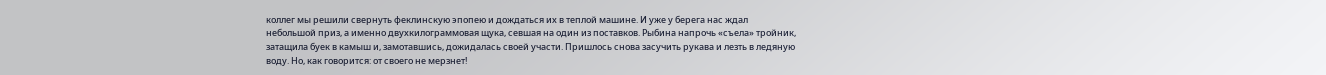коллег мы решили свернуть феклинскую эпопею и дождаться их в теплой машине. И уже у берега нас ждал небольшой приз, а именно двухкилограммовая щука, севшая на один из поставков. Рыбина напрочь «съела» тройник, затащила буек в камыш и, замотавшись, дожидалась своей участи. Пришлось снова засучить рукава и лезть в ледяную воду. Но, как говорится: от своего не мерзнет!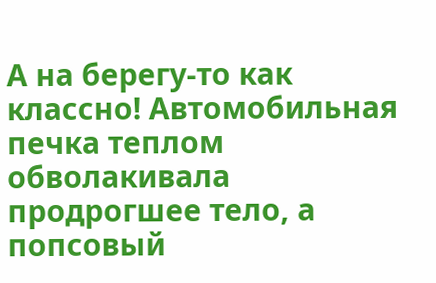А на берегу-то как классно! Автомобильная печка теплом обволакивала продрогшее тело, а попсовый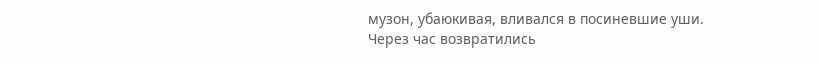музон, убаюкивая, вливался в посиневшие уши.
Через час возвратились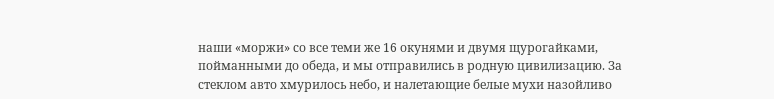наши «моржи» со все теми же 16 окунями и двумя щурогайками, пойманными до обеда, и мы отправились в родную цивилизацию. За стеклом авто хмурилось небо, и налетающие белые мухи назойливо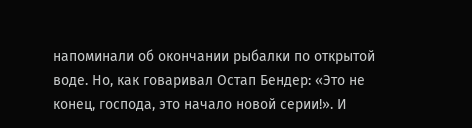напоминали об окончании рыбалки по открытой воде. Но, как говаривал Остап Бендер: «Это не конец, господа, это начало новой серии!». И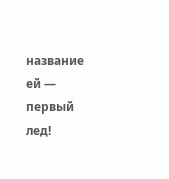название ей — первый лед!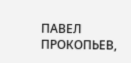ПАВЕЛ ПРОКОПЬЕВ,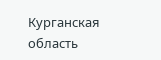Курганская область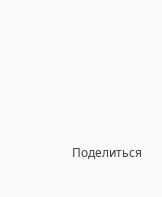Поделиться